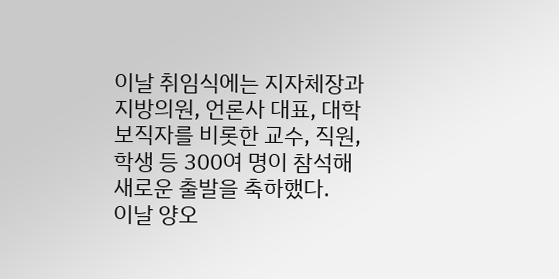이날 취임식에는 지자체장과 지방의원, 언론사 대표, 대학 보직자를 비롯한 교수, 직원, 학생 등 300여 명이 참석해 새로운 출발을 축하했다.
이날 양오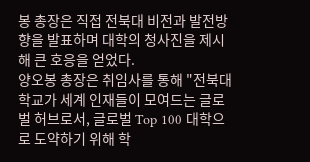봉 총장은 직접 전북대 비전과 발전방향을 발표하며 대학의 청사진을 제시해 큰 호응을 얻었다.
양오봉 총장은 취임사를 통해 "전북대학교가 세계 인재들이 모여드는 글로벌 허브로서, 글로벌 Top 100 대학으로 도약하기 위해 학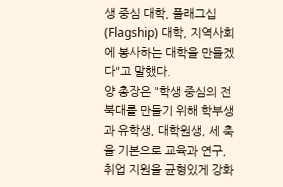생 중심 대학, 플래그십(Flagship) 대학, 지역사회에 봉사하는 대학을 만들겠다"고 말했다.
양 총장은 "학생 중심의 전북대를 만들기 위해 학부생과 유학생, 대학원생, 세 축을 기본으로 교육과 연구, 취업 지원을 균형있게 강화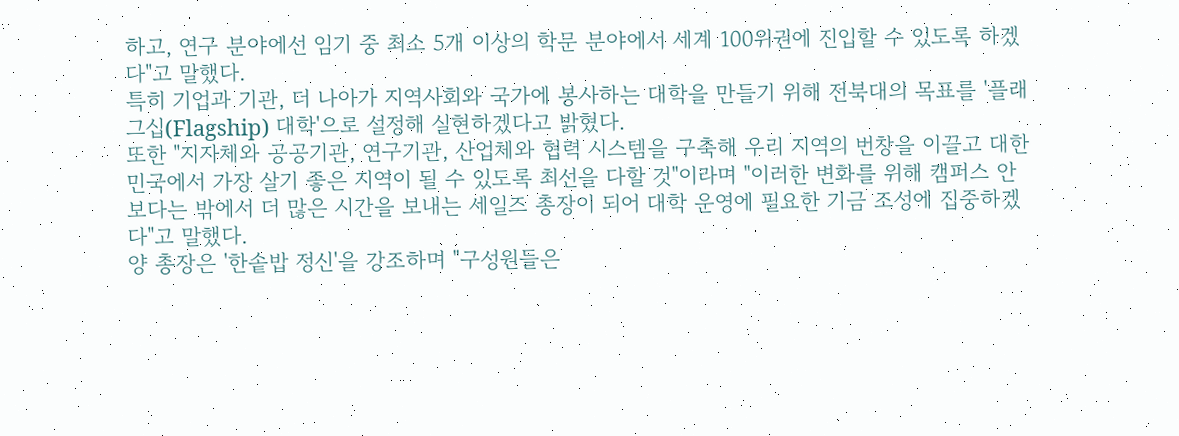하고, 연구 분야에선 임기 중 최소 5개 이상의 학문 분야에서 세계 100위권에 진입할 수 있도록 하겠다"고 말했다.
특히 기업과 기관, 더 나아가 지역사회와 국가에 봉사하는 대학을 만들기 위해 전북대의 목표를 '플래그십(Flagship) 대학'으로 설정해 실현하겠다고 밝혔다.
또한 "지자체와 공공기관, 연구기관, 산업체와 협력 시스템을 구축해 우리 지역의 번창을 이끌고 대한민국에서 가장 살기 좋은 지역이 될 수 있도록 최선을 다할 것"이라며 "이러한 변화를 위해 캠퍼스 안 보다는 밖에서 더 많은 시간을 보내는 세일즈 총장이 되어 대학 운영에 필요한 기금 조성에 집중하겠다"고 말했다.
양 총장은 '한솥밥 정신'을 강조하며 "구성원들은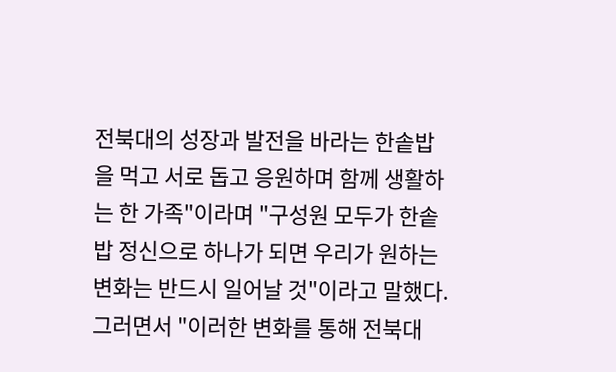전북대의 성장과 발전을 바라는 한솥밥을 먹고 서로 돕고 응원하며 함께 생활하는 한 가족"이라며 "구성원 모두가 한솥밥 정신으로 하나가 되면 우리가 원하는 변화는 반드시 일어날 것"이라고 말했다.
그러면서 "이러한 변화를 통해 전북대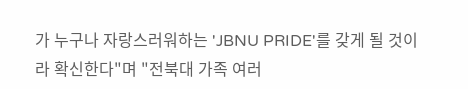가 누구나 자랑스러워하는 'JBNU PRIDE'를 갖게 될 것이라 확신한다"며 "전북대 가족 여러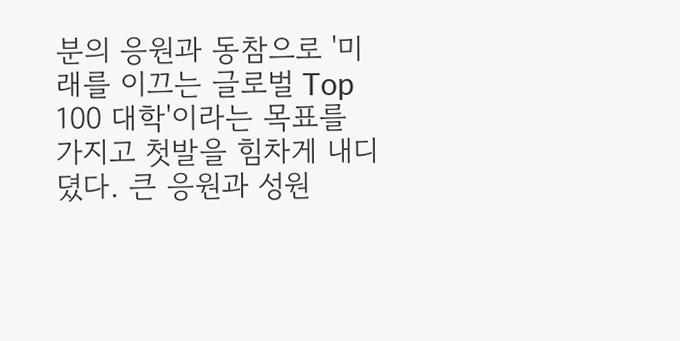분의 응원과 동참으로 '미래를 이끄는 글로벌 Top 100 대학'이라는 목표를 가지고 첫발을 힘차게 내디뎠다. 큰 응원과 성원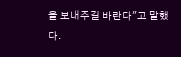을 보내주길 바란다"고 말했다.